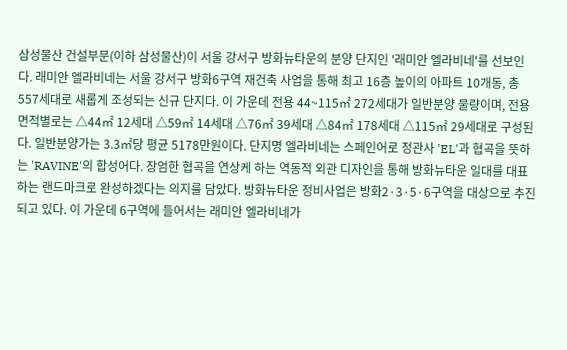삼성물산 건설부문(이하 삼성물산)이 서울 강서구 방화뉴타운의 분양 단지인 '래미안 엘라비네'를 선보인다. 래미안 엘라비네는 서울 강서구 방화6구역 재건축 사업을 통해 최고 16층 높이의 아파트 10개동, 총 557세대로 새롭게 조성되는 신규 단지다. 이 가운데 전용 44~115㎡ 272세대가 일반분양 물량이며, 전용면적별로는 △44㎡ 12세대 △59㎡ 14세대 △76㎡ 39세대 △84㎡ 178세대 △115㎡ 29세대로 구성된다. 일반분양가는 3.3㎡당 평균 5178만원이다. 단지명 엘라비네는 스페인어로 정관사 'EL'과 협곡을 뜻하는 'RAVINE'의 합성어다. 장엄한 협곡을 연상케 하는 역동적 외관 디자인을 통해 방화뉴타운 일대를 대표하는 랜드마크로 완성하겠다는 의지를 담았다. 방화뉴타운 정비사업은 방화2·3·5·6구역을 대상으로 추진되고 있다. 이 가운데 6구역에 들어서는 래미안 엘라비네가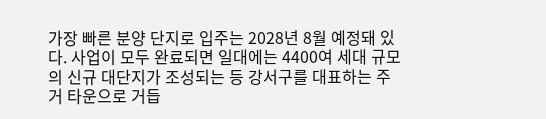가장 빠른 분양 단지로 입주는 2028년 8월 예정돼 있다. 사업이 모두 완료되면 일대에는 4400여 세대 규모의 신규 대단지가 조성되는 등 강서구를 대표하는 주거 타운으로 거듭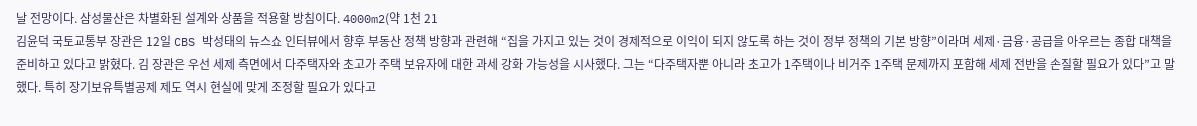날 전망이다. 삼성물산은 차별화된 설계와 상품을 적용할 방침이다. 4000m2(약 1천 21
김윤덕 국토교통부 장관은 12일 CBS 박성태의 뉴스쇼 인터뷰에서 향후 부동산 정책 방향과 관련해 “집을 가지고 있는 것이 경제적으로 이익이 되지 않도록 하는 것이 정부 정책의 기본 방향”이라며 세제·금융·공급을 아우르는 종합 대책을 준비하고 있다고 밝혔다. 김 장관은 우선 세제 측면에서 다주택자와 초고가 주택 보유자에 대한 과세 강화 가능성을 시사했다. 그는 “다주택자뿐 아니라 초고가 1주택이나 비거주 1주택 문제까지 포함해 세제 전반을 손질할 필요가 있다”고 말했다. 특히 장기보유특별공제 제도 역시 현실에 맞게 조정할 필요가 있다고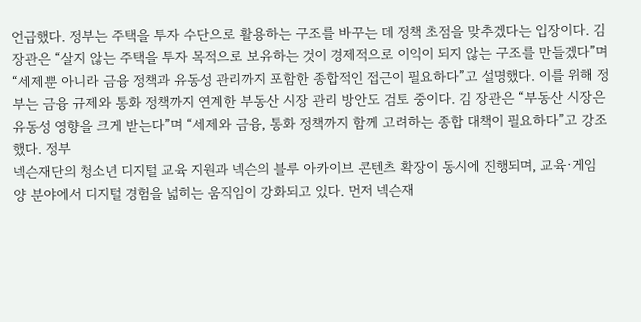언급했다. 정부는 주택을 투자 수단으로 활용하는 구조를 바꾸는 데 정책 초점을 맞추겠다는 입장이다. 김 장관은 “살지 않는 주택을 투자 목적으로 보유하는 것이 경제적으로 이익이 되지 않는 구조를 만들겠다”며 “세제뿐 아니라 금융 정책과 유동성 관리까지 포함한 종합적인 접근이 필요하다”고 설명했다. 이를 위해 정부는 금융 규제와 통화 정책까지 연계한 부동산 시장 관리 방안도 검토 중이다. 김 장관은 “부동산 시장은 유동성 영향을 크게 받는다”며 “세제와 금융, 통화 정책까지 함께 고려하는 종합 대책이 필요하다”고 강조했다. 정부
넥슨재단의 청소년 디지털 교육 지원과 넥슨의 블루 아카이브 콘텐츠 확장이 동시에 진행되며, 교육·게임 양 분야에서 디지털 경험을 넓히는 움직임이 강화되고 있다. 먼저 넥슨재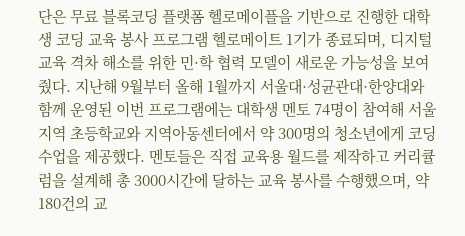단은 무료 블록코딩 플랫폼 헬로메이플을 기반으로 진행한 대학생 코딩 교육 봉사 프로그램 헬로메이트 1기가 종료되며, 디지털 교육 격차 해소를 위한 민·학 협력 모델이 새로운 가능성을 보여줬다. 지난해 9월부터 올해 1월까지 서울대·성균관대·한양대와 함께 운영된 이번 프로그램에는 대학생 멘토 74명이 참여해 서울 지역 초등학교와 지역아동센터에서 약 300명의 청소년에게 코딩 수업을 제공했다. 멘토들은 직접 교육용 월드를 제작하고 커리큘럼을 설계해 총 3000시간에 달하는 교육 봉사를 수행했으며, 약 180건의 교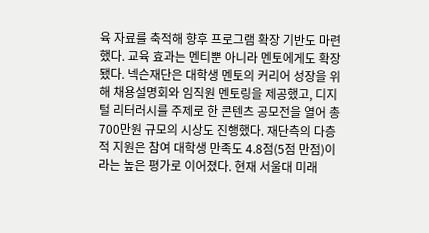육 자료를 축적해 향후 프로그램 확장 기반도 마련했다. 교육 효과는 멘티뿐 아니라 멘토에게도 확장됐다. 넥슨재단은 대학생 멘토의 커리어 성장을 위해 채용설명회와 임직원 멘토링을 제공했고, 디지털 리터러시를 주제로 한 콘텐츠 공모전을 열어 총 700만원 규모의 시상도 진행했다. 재단측의 다층적 지원은 참여 대학생 만족도 4.8점(5점 만점)이라는 높은 평가로 이어졌다. 현재 서울대 미래